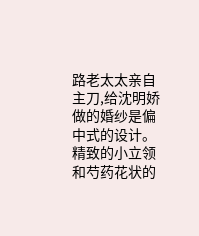路老太太亲自主刀,给沈明娇做的婚纱是偏中式的设计。
精致的小立领和芍药花状的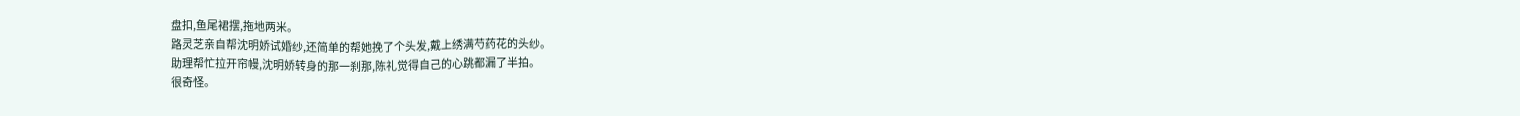盘扣,鱼尾裙摆,拖地两米。
路灵芝亲自帮沈明娇试婚纱,还简单的帮她挽了个头发,戴上绣满芍药花的头纱。
助理帮忙拉开帘幔,沈明娇转身的那一刹那,陈礼觉得自己的心跳都漏了半拍。
很奇怪。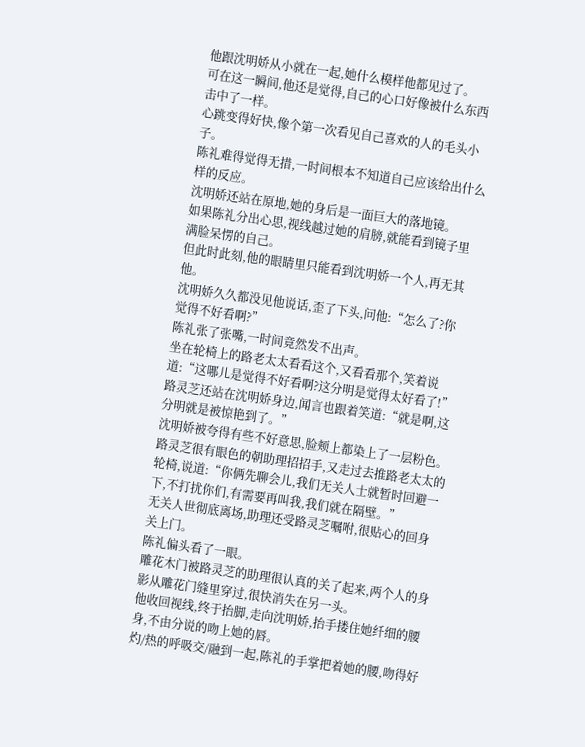他跟沈明娇从小就在一起,她什么模样他都见过了。
可在这一瞬间,他还是觉得,自己的心口好像被什么东西击中了一样。
心跳变得好快,像个第一次看见自己喜欢的人的毛头小子。
陈礼难得觉得无措,一时间根本不知道自己应该给出什么样的反应。
沈明娇还站在原地,她的身后是一面巨大的落地镜。
如果陈礼分出心思,视线越过她的肩膀,就能看到镜子里满脸呆愣的自己。
但此时此刻,他的眼睛里只能看到沈明娇一个人,再无其他。
沈明娇久久都没见他说话,歪了下头,问他:“怎么了?你觉得不好看啊?”
陈礼张了张嘴,一时间竟然发不出声。
坐在轮椅上的路老太太看看这个,又看看那个,笑着说道:“这哪儿是觉得不好看啊?这分明是觉得太好看了!”
路灵芝还站在沈明娇身边,闻言也跟着笑道:“就是啊,这分明就是被惊艳到了。”
沈明娇被夸得有些不好意思,脸颊上都染上了一层粉色。
路灵芝很有眼色的朝助理招招手,又走过去推路老太太的轮椅,说道:“你俩先聊会儿,我们无关人士就暂时回避一下,不打扰你们,有需要再叫我,我们就在隔壁。”
无关人世彻底离场,助理还受路灵芝嘱咐,很贴心的回身关上门。
陈礼偏头看了一眼。
雕花木门被路灵芝的助理很认真的关了起来,两个人的身影从雕花门缝里穿过,很快消失在另一头。
他收回视线,终于抬脚,走向沈明娇,抬手搂住她纤细的腰身,不由分说的吻上她的唇。
灼/热的呼吸交/融到一起,陈礼的手掌把着她的腰,吻得好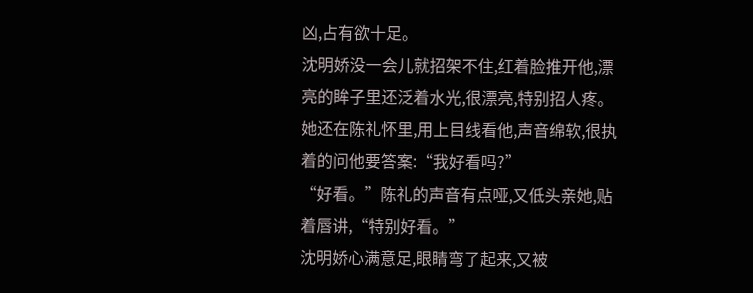凶,占有欲十足。
沈明娇没一会儿就招架不住,红着脸推开他,漂亮的眸子里还泛着水光,很漂亮,特别招人疼。
她还在陈礼怀里,用上目线看他,声音绵软,很执着的问他要答案:“我好看吗?”
“好看。”陈礼的声音有点哑,又低头亲她,贴着唇讲,“特别好看。”
沈明娇心满意足,眼睛弯了起来,又被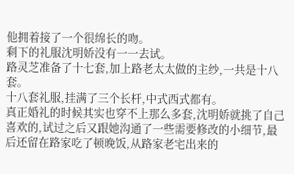他拥着接了一个很绵长的吻。
剩下的礼服沈明娇没有一一去试。
路灵芝准备了十七套,加上路老太太做的主纱,一共是十八套。
十八套礼服,挂满了三个长杆,中式西式都有。
真正婚礼的时候其实也穿不上那么多套,沈明娇就挑了自己喜欢的,试过之后又跟她沟通了一些需要修改的小细节,最后还留在路家吃了顿晚饭,从路家老宅出来的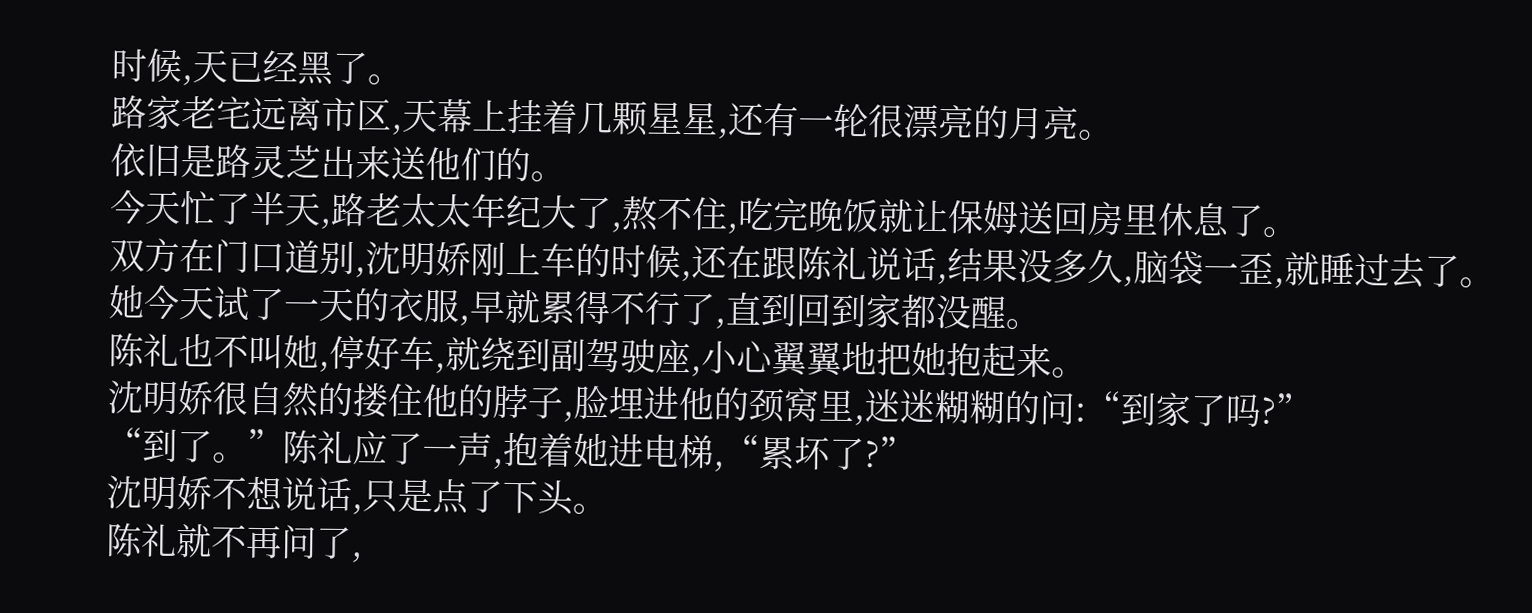时候,天已经黑了。
路家老宅远离市区,天幕上挂着几颗星星,还有一轮很漂亮的月亮。
依旧是路灵芝出来送他们的。
今天忙了半天,路老太太年纪大了,熬不住,吃完晚饭就让保姆送回房里休息了。
双方在门口道别,沈明娇刚上车的时候,还在跟陈礼说话,结果没多久,脑袋一歪,就睡过去了。
她今天试了一天的衣服,早就累得不行了,直到回到家都没醒。
陈礼也不叫她,停好车,就绕到副驾驶座,小心翼翼地把她抱起来。
沈明娇很自然的搂住他的脖子,脸埋进他的颈窝里,迷迷糊糊的问:“到家了吗?”
“到了。”陈礼应了一声,抱着她进电梯,“累坏了?”
沈明娇不想说话,只是点了下头。
陈礼就不再问了,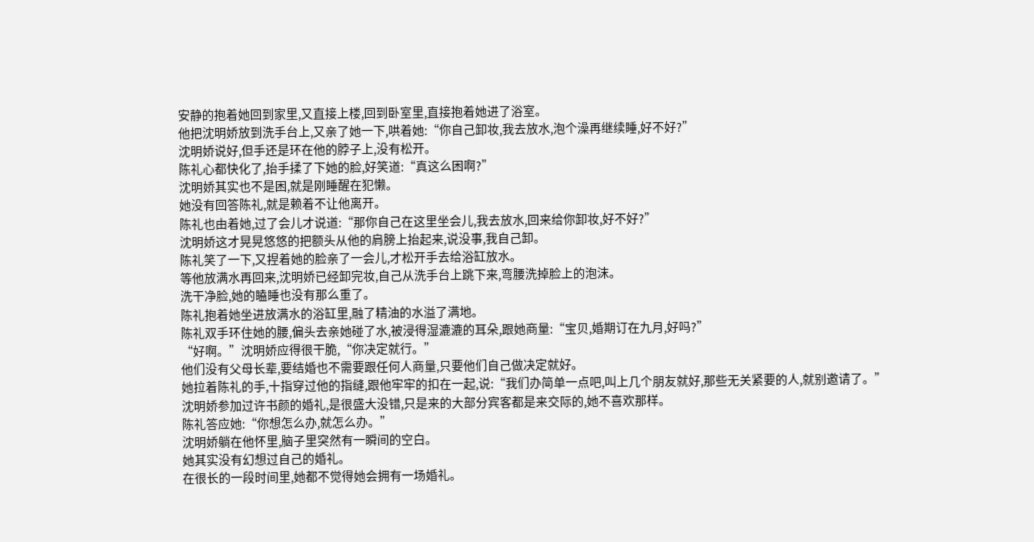安静的抱着她回到家里,又直接上楼,回到卧室里,直接抱着她进了浴室。
他把沈明娇放到洗手台上,又亲了她一下,哄着她:“你自己卸妆,我去放水,泡个澡再继续睡,好不好?”
沈明娇说好,但手还是环在他的脖子上,没有松开。
陈礼心都快化了,抬手揉了下她的脸,好笑道:“真这么困啊?”
沈明娇其实也不是困,就是刚睡醒在犯懒。
她没有回答陈礼,就是赖着不让他离开。
陈礼也由着她,过了会儿才说道:“那你自己在这里坐会儿,我去放水,回来给你卸妆,好不好?”
沈明娇这才晃晃悠悠的把额头从他的肩膀上抬起来,说没事,我自己卸。
陈礼笑了一下,又捏着她的脸亲了一会儿,才松开手去给浴缸放水。
等他放满水再回来,沈明娇已经卸完妆,自己从洗手台上跳下来,弯腰洗掉脸上的泡沫。
洗干净脸,她的瞌睡也没有那么重了。
陈礼抱着她坐进放满水的浴缸里,融了精油的水溢了满地。
陈礼双手环住她的腰,偏头去亲她碰了水,被浸得湿漉漉的耳朵,跟她商量:“宝贝,婚期订在九月,好吗?”
“好啊。”沈明娇应得很干脆,“你决定就行。”
他们没有父母长辈,要结婚也不需要跟任何人商量,只要他们自己做决定就好。
她拉着陈礼的手,十指穿过他的指缝,跟他牢牢的扣在一起,说:“我们办简单一点吧,叫上几个朋友就好,那些无关紧要的人,就别邀请了。”
沈明娇参加过许书颜的婚礼,是很盛大没错,只是来的大部分宾客都是来交际的,她不喜欢那样。
陈礼答应她:“你想怎么办,就怎么办。”
沈明娇躺在他怀里,脑子里突然有一瞬间的空白。
她其实没有幻想过自己的婚礼。
在很长的一段时间里,她都不觉得她会拥有一场婚礼。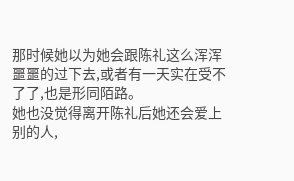那时候她以为她会跟陈礼这么浑浑噩噩的过下去,或者有一天实在受不了了,也是形同陌路。
她也没觉得离开陈礼后她还会爱上别的人,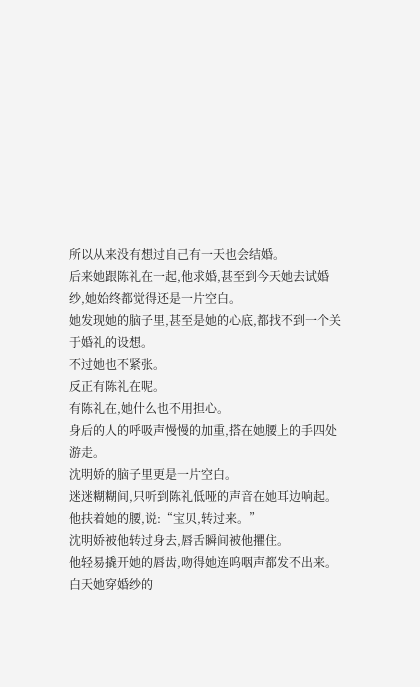所以从来没有想过自己有一天也会结婚。
后来她跟陈礼在一起,他求婚,甚至到今天她去试婚纱,她始终都觉得还是一片空白。
她发现她的脑子里,甚至是她的心底,都找不到一个关于婚礼的设想。
不过她也不紧张。
反正有陈礼在呢。
有陈礼在,她什么也不用担心。
身后的人的呼吸声慢慢的加重,搭在她腰上的手四处游走。
沈明娇的脑子里更是一片空白。
迷迷糊糊间,只听到陈礼低哑的声音在她耳边响起。
他扶着她的腰,说:“宝贝,转过来。”
沈明娇被他转过身去,唇舌瞬间被他㩴住。
他轻易撬开她的唇齿,吻得她连呜咽声都发不出来。
白天她穿婚纱的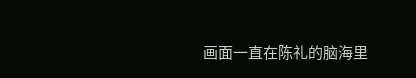画面一直在陈礼的脑海里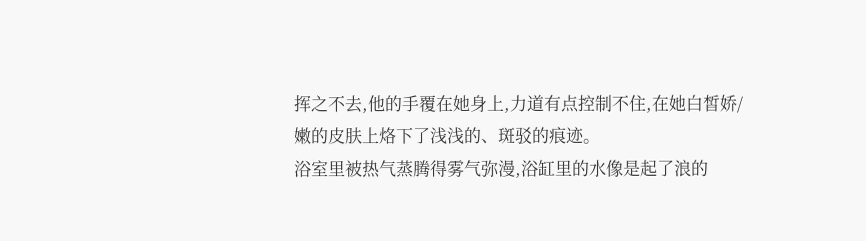挥之不去,他的手覆在她身上,力道有点控制不住,在她白皙娇/嫩的皮肤上烙下了浅浅的、斑驳的痕迹。
浴室里被热气蒸腾得雾气弥漫,浴缸里的水像是起了浪的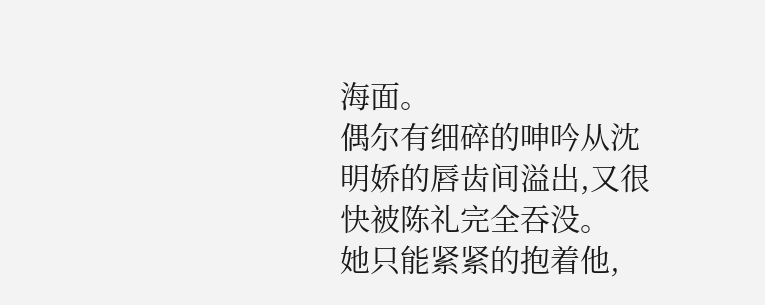海面。
偶尔有细碎的呻吟从沈明娇的唇齿间溢出,又很快被陈礼完全吞没。
她只能紧紧的抱着他,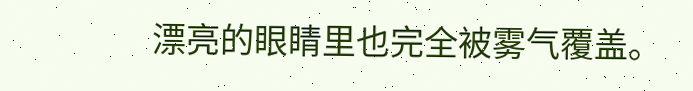漂亮的眼睛里也完全被雾气覆盖。